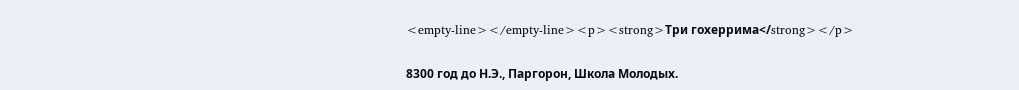<empty-line></empty-line><p><strong>Три гохеррима</strong></p>

8300 год до Н.Э., Паргорон, Школа Молодых.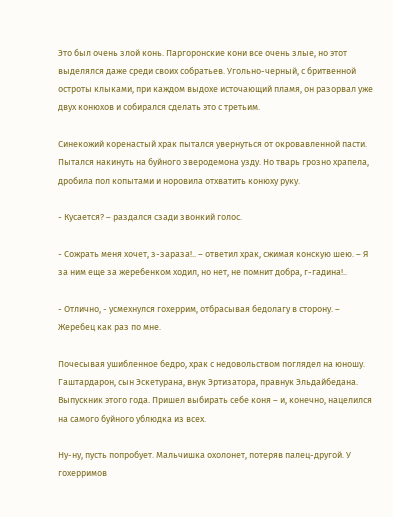Это был очень злой конь. Паргоронские кони все очень злые, но этот выделялся даже среди своих собратьев. Угольно-черный, с бритвенной остроты клыками, при каждом выдохе источающий пламя, он разорвал уже двух конюхов и собирался сделать это с третьим.

Синекожий коренастый храк пытался увернуться от окровавленной пасти. Пытался накинуть на буйного зверодемона узду. Но тварь грозно храпела, дробила пол копытами и норовила отхватить конюху руку.

- Кусается? – раздался сзади звонкий голос.

- Сожрать меня хочет, з-зараза!.. – ответил храк, сжимая конскую шею. – Я за ним еще за жеребенком ходил, но нет, не помнит добра, г-гадина!..

- Отлично, - усмехнулся гохеррим, отбрасывая бедолагу в сторону. – Жеребец как раз по мне.

Почесывая ушибленное бедро, храк с недовольством поглядел на юношу. Гаштардарон, сын Эскетурана, внук Эртизатора, правнук Эльдайбедана. Выпускник этого года. Пришел выбирать себе коня – и, конечно, нацелился на самого буйного ублюдка из всех.

Ну-ну, пусть попробует. Мальчишка охолонет, потеряв палец-другой. У гохерримов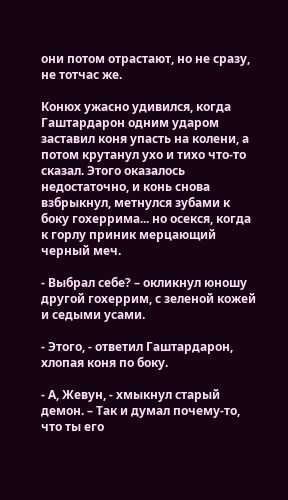они потом отрастают, но не сразу, не тотчас же.

Конюх ужасно удивился, когда Гаштардарон одним ударом заставил коня упасть на колени, а потом крутанул ухо и тихо что-то сказал. Этого оказалось недостаточно, и конь снова взбрыкнул, метнулся зубами к боку гохеррима... но осекся, когда к горлу приник мерцающий черный меч.

- Выбрал себе? – окликнул юношу другой гохеррим, с зеленой кожей и седыми усами.

- Этого, - ответил Гаштардарон, хлопая коня по боку.

- А, Жевун, - хмыкнул старый демон. – Так и думал почему-то, что ты его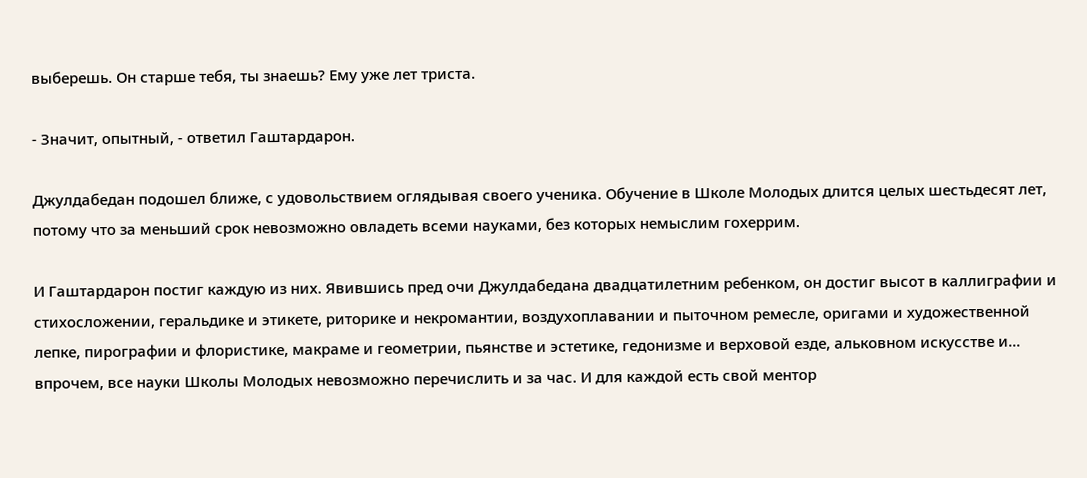выберешь. Он старше тебя, ты знаешь? Ему уже лет триста.

- Значит, опытный, - ответил Гаштардарон.

Джулдабедан подошел ближе, с удовольствием оглядывая своего ученика. Обучение в Школе Молодых длится целых шестьдесят лет, потому что за меньший срок невозможно овладеть всеми науками, без которых немыслим гохеррим.

И Гаштардарон постиг каждую из них. Явившись пред очи Джулдабедана двадцатилетним ребенком, он достиг высот в каллиграфии и стихосложении, геральдике и этикете, риторике и некромантии, воздухоплавании и пыточном ремесле, оригами и художественной лепке, пирографии и флористике, макраме и геометрии, пьянстве и эстетике, гедонизме и верховой езде, альковном искусстве и... впрочем, все науки Школы Молодых невозможно перечислить и за час. И для каждой есть свой ментор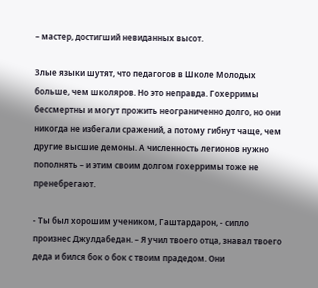– мастер, достигший невиданных высот.

Злые языки шутят, что педагогов в Школе Молодых больше, чем школяров. Но это неправда. Гохерримы бессмертны и могут прожить неограниченно долго, но они никогда не избегали сражений, а потому гибнут чаще, чем другие высшие демоны. А численность легионов нужно пополнять – и этим своим долгом гохерримы тоже не пренебрегают.

- Ты был хорошим учеником, Гаштардарон, - сипло произнес Джулдабедан. – Я учил твоего отца, знавал твоего деда и бился бок о бок с твоим прадедом. Они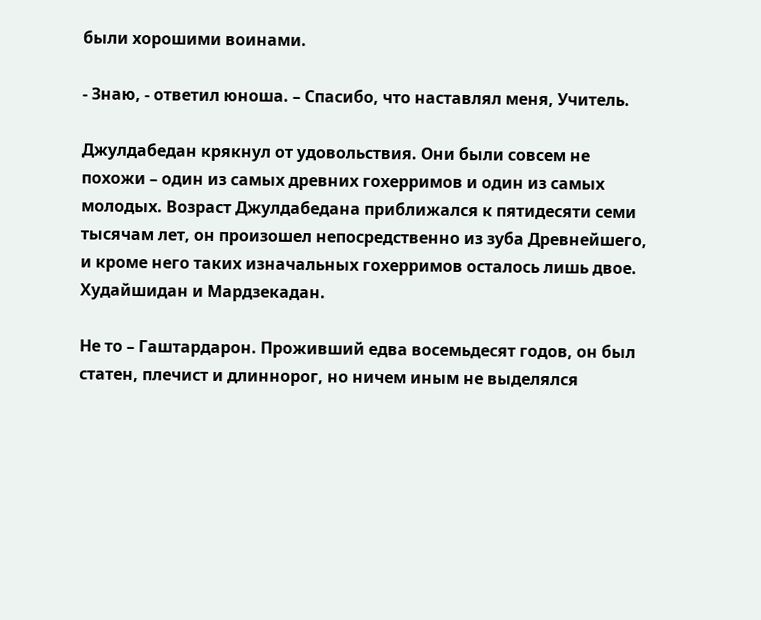были хорошими воинами.

- Знаю, - ответил юноша. – Спасибо, что наставлял меня, Учитель.

Джулдабедан крякнул от удовольствия. Они были совсем не похожи – один из самых древних гохерримов и один из самых молодых. Возраст Джулдабедана приближался к пятидесяти семи тысячам лет, он произошел непосредственно из зуба Древнейшего, и кроме него таких изначальных гохерримов осталось лишь двое. Худайшидан и Мардзекадан.

Не то – Гаштардарон. Проживший едва восемьдесят годов, он был статен, плечист и длиннорог, но ничем иным не выделялся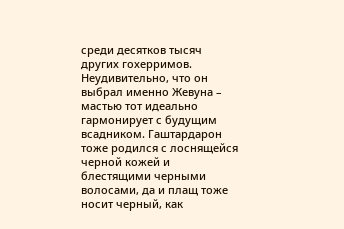среди десятков тысяч других гохерримов. Неудивительно, что он выбрал именно Жевуна – мастью тот идеально гармонирует с будущим всадником. Гаштардарон тоже родился с лоснящейся черной кожей и блестящими черными волосами, да и плащ тоже носит черный, как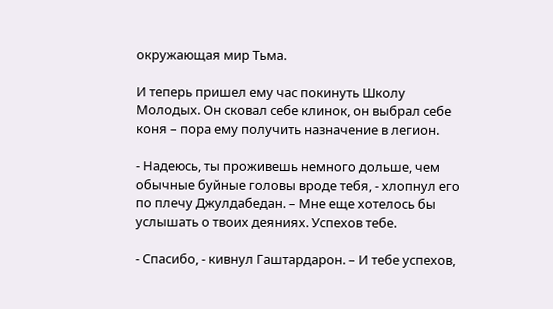окружающая мир Тьма.

И теперь пришел ему час покинуть Школу Молодых. Он сковал себе клинок, он выбрал себе коня – пора ему получить назначение в легион.

- Надеюсь, ты проживешь немного дольше, чем обычные буйные головы вроде тебя, - хлопнул его по плечу Джулдабедан. – Мне еще хотелось бы услышать о твоих деяниях. Успехов тебе.

- Спасибо, - кивнул Гаштардарон. – И тебе успехов,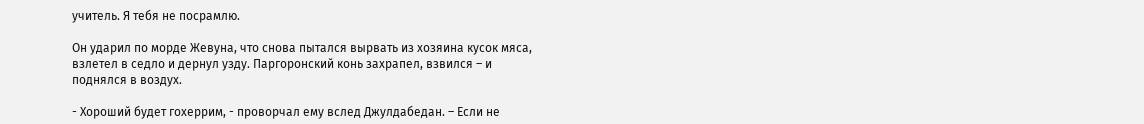учитель. Я тебя не посрамлю.

Он ударил по морде Жевуна, что снова пытался вырвать из хозяина кусок мяса, взлетел в седло и дернул узду. Паргоронский конь захрапел, взвился – и поднялся в воздух.

- Хороший будет гохеррим, - проворчал ему вслед Джулдабедан. – Если не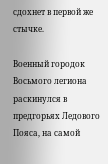сдохнет в первой же стычке.

Военный городок Восьмого легиона раскинулся в предгорьях Ледового Пояса, на самой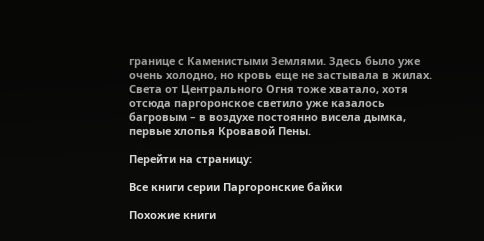границе с Каменистыми Землями. Здесь было уже очень холодно, но кровь еще не застывала в жилах. Света от Центрального Огня тоже хватало, хотя отсюда паргоронское светило уже казалось багровым – в воздухе постоянно висела дымка, первые хлопья Кровавой Пены.

Перейти на страницу:

Все книги серии Паргоронские байки

Похожие книги